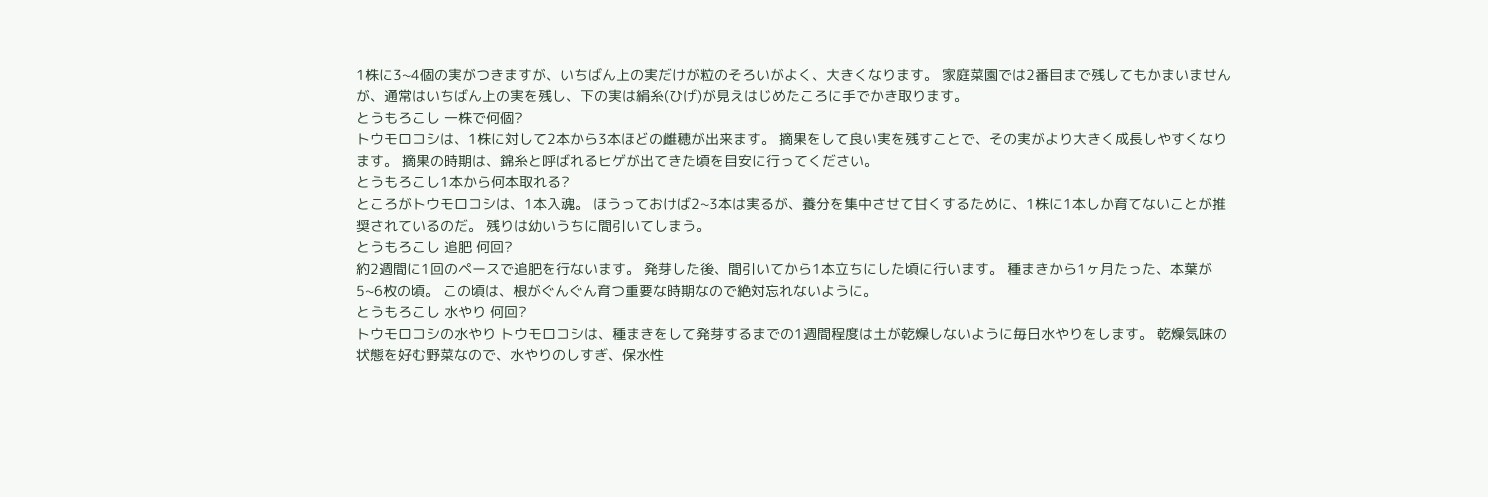1株に3~4個の実がつきますが、いちばん上の実だけが粒のそろいがよく、大きくなります。 家庭菜園では2番目まで残してもかまいませんが、通常はいちばん上の実を残し、下の実は絹糸(ひげ)が見えはじめたころに手でかき取ります。
とうもろこし 一株で何個?
トウモロコシは、1株に対して2本から3本ほどの雌穂が出来ます。 摘果をして良い実を残すことで、その実がより大きく成長しやすくなります。 摘果の時期は、錦糸と呼ばれるヒゲが出てきた頃を目安に行ってください。
とうもろこし1本から何本取れる?
ところがトウモロコシは、1本入魂。 ほうっておけば2~3本は実るが、養分を集中させて甘くするために、1株に1本しか育てないことが推奨されているのだ。 残りは幼いうちに間引いてしまう。
とうもろこし 追肥 何回?
約2週間に1回のペースで追肥を行ないます。 発芽した後、間引いてから1本立ちにした頃に行います。 種まきから1ヶ月たった、本葉が5~6枚の頃。 この頃は、根がぐんぐん育つ重要な時期なので絶対忘れないように。
とうもろこし 水やり 何回?
トウモロコシの水やり トウモロコシは、種まきをして発芽するまでの1週間程度は土が乾燥しないように毎日水やりをします。 乾燥気味の状態を好む野菜なので、水やりのしすぎ、保水性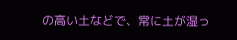の高い土などで、常に土が湿っ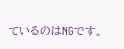ているのはNGです。